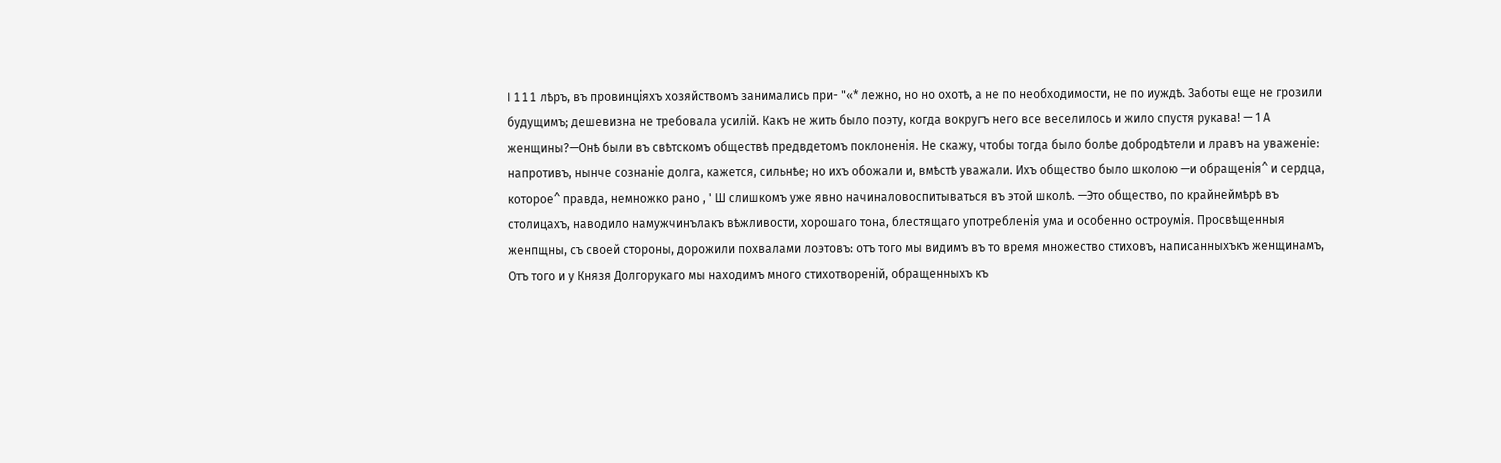I 111 лѣръ, въ провинціяхъ хозяйствомъ занимались при- "«* лежно, но но охотѣ, а не по необходимости, не по иуждѣ. Заботы еще не грозили будущимъ; дешевизна не требовала усилій. Какъ не жить было поэту, когда вокругъ него все веселилось и жило спустя рукава! — 1 А женщины?—Онѣ были въ свѣтскомъ обществѣ предвдетомъ поклоненія. Не скажу, чтобы тогда было болѣе добродѣтели и лравъ на уваженіе: напротивъ, нынче сознаніе долга, кажется, сильнѣе; но ихъ обожали и, вмѣстѣ уважали. Ихъ общество было школою —и обращенія^ и сердца, которое^ правда, немножко рано , ' Ш слишкомъ уже явно начиналовоспитываться въ этой школѣ. —Это общество, по крайнеймѣрѣ въ столицахъ, наводило намужчинълакъ вѣжливости, хорошаго тона, блестящаго употребленія ума и особенно остроумія. Просвѣщенныя женпщны, съ своей стороны, дорожили похвалами лоэтовъ: отъ того мы видимъ въ то время множество стиховъ, написанныхъкъ женщинамъ, Отъ того и у Князя Долгорукаго мы находимъ много стихотвореній, обращенныхъ къ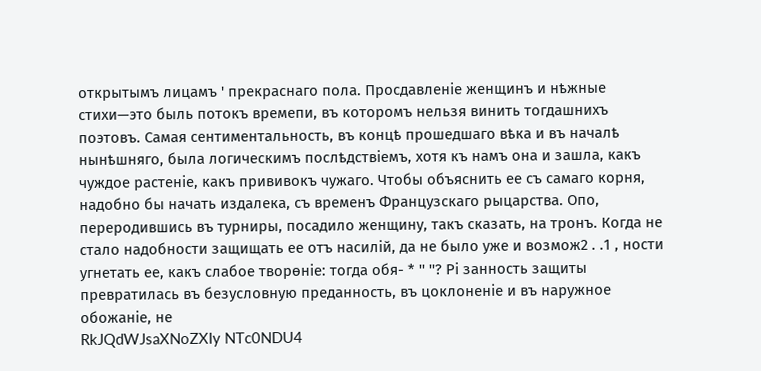открытымъ лицамъ ' прекраснаго пола. Просдавленіе женщинъ и нѣжные стихи—это быль потокъ времепи, въ которомъ нельзя винить тогдашнихъ поэтовъ. Самая сентиментальность, въ концѣ прошедшаго вѣка и въ началѣ нынѣшняго, была логическимъ послѣдствіемъ, хотя къ намъ она и зашла, какъ чуждое растеніе, какъ прививокъ чужаго. Чтобы объяснить ее съ самаго корня, надобно бы начать издалека, съ временъ Французскаго рыцарства. Опо, переродившись въ турниры, посадило женщину, такъ сказать, на тронъ. Когда не стало надобности защищать ее отъ насилій, да не было уже и возмож2 . .1 , ности угнетать ее, какъ слабое творѳніе: тогда обя- * '' ''? Рі занность защиты превратилась въ безусловную преданность, въ цоклоненіе и въ наружное обожаніе, не
RkJQdWJsaXNoZXIy NTc0NDU4